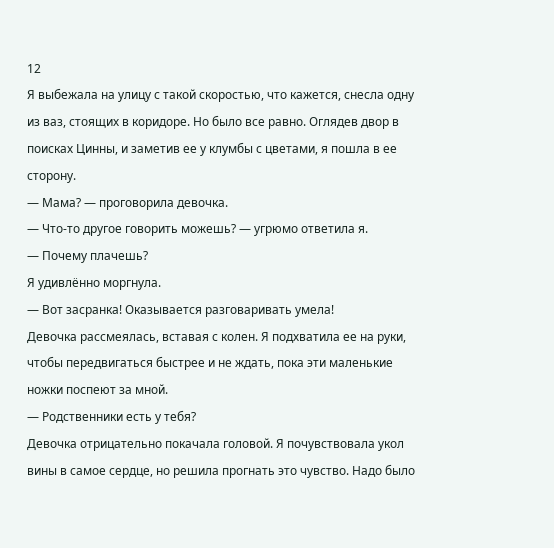12
Я выбежала на улицу с такой скоростью, что кажется, снесла одну из ваз, стоящих в коридоре. Но было все равно. Оглядев двор в поисках Цинны, и заметив ее у клумбы с цветами, я пошла в ее сторону.
— Мама? — проговорила девочка.
— Что-то другое говорить можешь? — угрюмо ответила я.
— Почему плачешь?
Я удивлённо моргнула.
— Вот засранка! Оказывается разговаривать умела!
Девочка рассмеялась, вставая с колен. Я подхватила ее на руки, чтобы передвигаться быстрее и не ждать, пока эти маленькие ножки поспеют за мной.
— Родственники есть у тебя?
Девочка отрицательно покачала головой. Я почувствовала укол вины в самое сердце, но решила прогнать это чувство. Надо было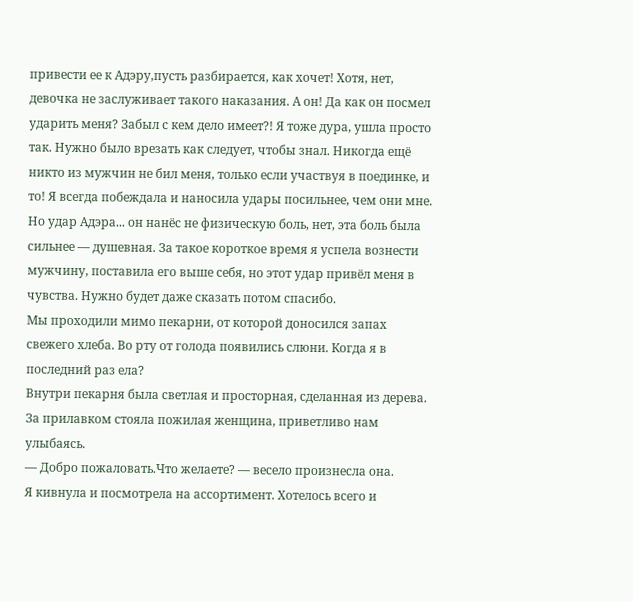привести ее к Адэру,пусть разбирается, как хочет! Хотя, нет, девочка не заслуживает такого наказания. А он! Да как он посмел ударить меня? Забыл с кем дело имеет?! Я тоже дура, ушла просто так. Нужно было врезать как следует, чтобы знал. Никогда ещё никто из мужчин не бил меня, только если участвуя в поединке, и то! Я всегда побеждала и наносила удары посильнее, чем они мне.
Но удар Адэра... он нанёс не физическую боль, нет, эта боль была сильнее — душевная. За такое короткое время я успела вознести мужчину, поставила его выше себя, но этот удар привёл меня в чувства. Нужно будет даже сказать потом спасибо.
Мы проходили мимо пекарни, от которой доносился запах свежего хлеба. Во рту от голода появились слюни. Когда я в последний раз ела?
Внутри пекарня была светлая и просторная, сделанная из дерева. За прилавком стояла пожилая женщина, приветливо нам улыбаясь.
— Добро пожаловать.Что желаете? — весело произнесла она.
Я кивнула и посмотрела на ассортимент. Хотелось всего и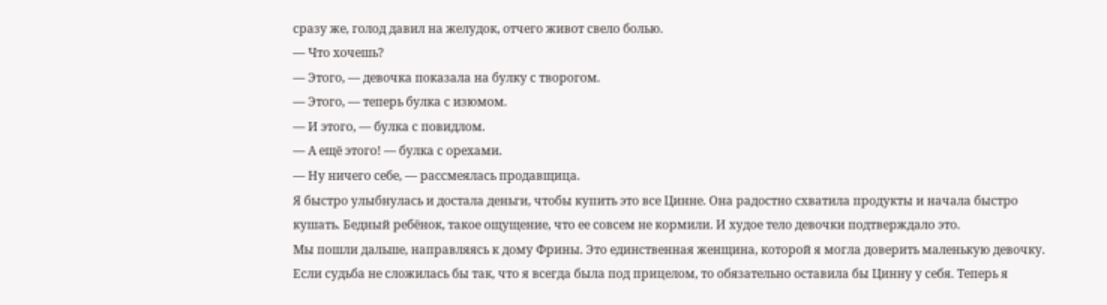сразу же, голод давил на желудок, отчего живот свело болью.
— Что хочешь?
— Этого, — девочка показала на булку с творогом.
— Этого, — теперь булка с изюмом.
— И этого, — булка с повидлом.
— А ещё этого! — булка с орехами.
— Ну ничего себе, — рассмеялась продавщица.
Я быстро улыбнулась и достала деньги, чтобы купить это все Цинне. Она радостно схватила продукты и начала быстро кушать. Бедный ребёнок, такое ощущение, что ее совсем не кормили. И худое тело девочки подтверждало это.
Мы пошли дальше, направляясь к дому Фрины. Это единственная женщина, которой я могла доверить маленькую девочку. Если судьба не сложилась бы так, что я всегда была под прицелом, то обязательно оставила бы Цинну у себя. Теперь я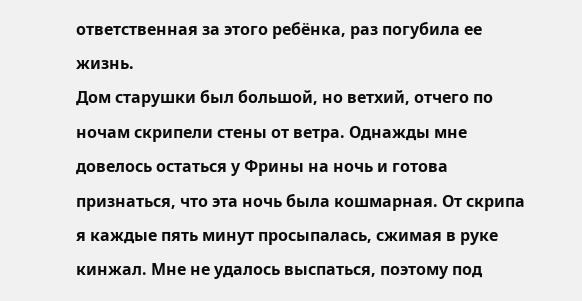ответственная за этого ребёнка, раз погубила ее жизнь.
Дом старушки был большой, но ветхий, отчего по ночам скрипели стены от ветра. Однажды мне довелось остаться у Фрины на ночь и готова признаться, что эта ночь была кошмарная. От скрипа я каждые пять минут просыпалась, сжимая в руке кинжал. Мне не удалось выспаться, поэтому под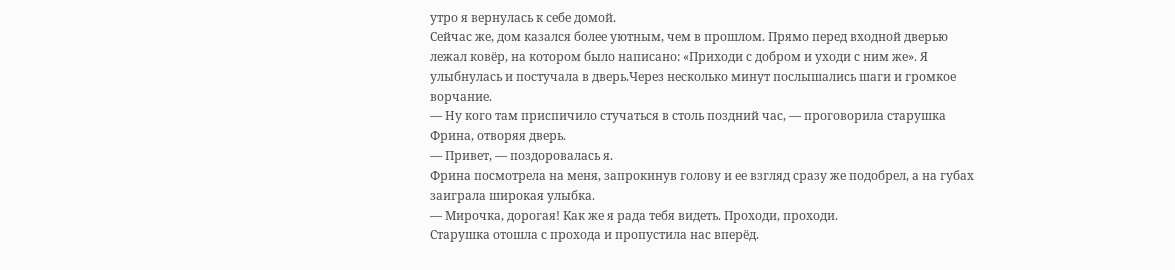утро я вернулась к себе домой.
Сейчас же, дом казался более уютным, чем в прошлом. Прямо перед входной дверью лежал ковёр, на котором было написано: «Приходи с добром и уходи с ним же». Я улыбнулась и постучала в дверь.Через несколько минут послышались шаги и громкое ворчание.
— Ну кого там приспичило стучаться в столь поздний час, — проговорила старушка Фрина, отворяя дверь.
— Привет, — поздоровалась я.
Фрина посмотрела на меня, запрокинув голову и ее взгляд сразу же подобрел, а на губах заиграла широкая улыбка.
— Мирочка, дорогая! Как же я рада тебя видеть. Проходи, проходи.
Старушка отошла с прохода и пропустила нас вперёд.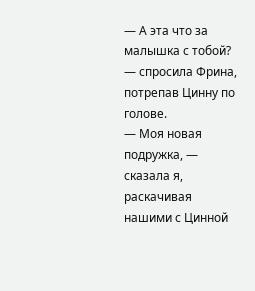— А эта что за малышка с тобой? — спросила Фрина, потрепав Цинну по голове.
— Моя новая подружка, — сказала я, раскачивая нашими с Цинной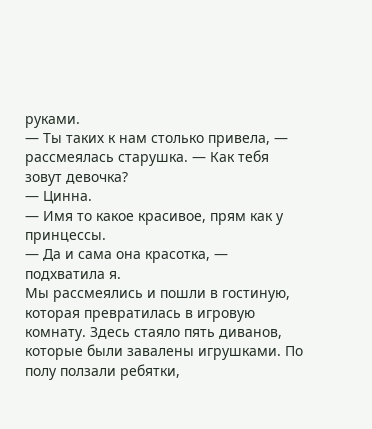руками.
— Ты таких к нам столько привела, — рассмеялась старушка. — Как тебя зовут девочка?
— Цинна.
— Имя то какое красивое, прям как у принцессы.
— Да и сама она красотка, — подхватила я.
Мы рассмеялись и пошли в гостиную, которая превратилась в игровую комнату. Здесь стаяло пять диванов, которые были завалены игрушками. По полу ползали ребятки,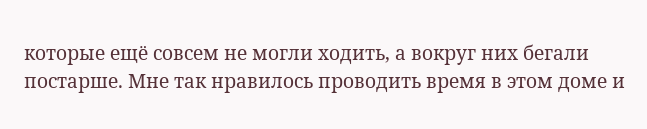которые ещё совсем не могли ходить, а вокруг них бегали постарше. Мне так нравилось проводить время в этом доме и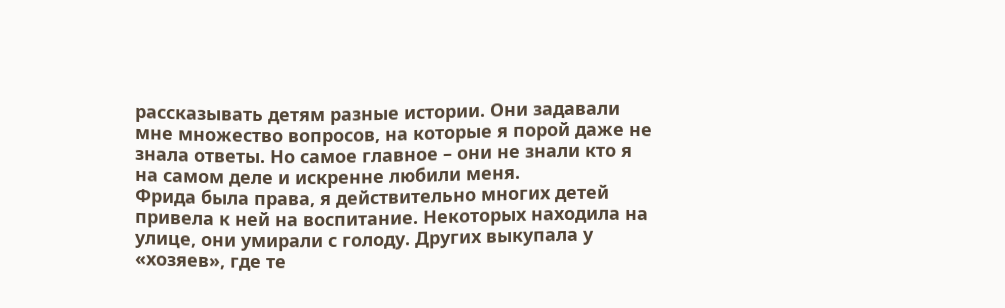рассказывать детям разные истории. Они задавали мне множество вопросов, на которые я порой даже не знала ответы. Но самое главное – они не знали кто я на самом деле и искренне любили меня.
Фрида была права, я действительно многих детей привела к ней на воспитание. Некоторых находила на улице, они умирали с голоду. Других выкупала у «хозяев», где те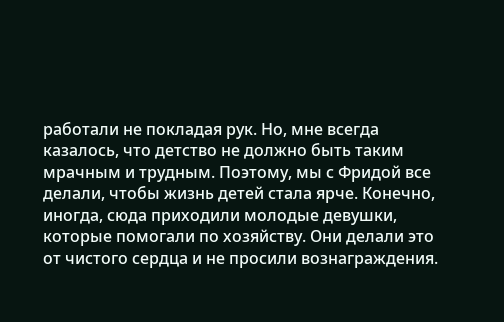работали не покладая рук. Но, мне всегда казалось, что детство не должно быть таким мрачным и трудным. Поэтому, мы с Фридой все делали, чтобы жизнь детей стала ярче. Конечно, иногда, сюда приходили молодые девушки, которые помогали по хозяйству. Они делали это от чистого сердца и не просили вознаграждения.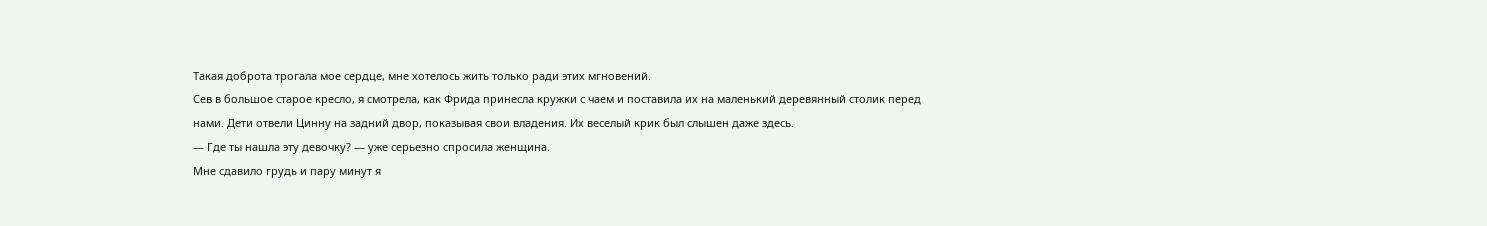Такая доброта трогала мое сердце, мне хотелось жить только ради этих мгновений.
Сев в большое старое кресло, я смотрела, как Фрида принесла кружки с чаем и поставила их на маленький деревянный столик перед нами. Дети отвели Цинну на задний двор, показывая свои владения. Их веселый крик был слышен даже здесь.
— Где ты нашла эту девочку? — уже серьезно спросила женщина.
Мне сдавило грудь и пару минут я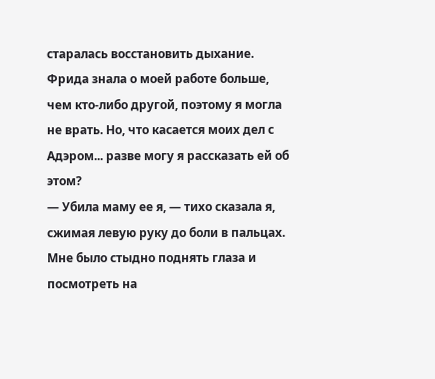старалась восстановить дыхание. Фрида знала о моей работе больше, чем кто-либо другой, поэтому я могла не врать. Но, что касается моих дел с Адэром... разве могу я рассказать ей об этом?
— Убила маму ее я, — тихо сказала я, сжимая левую руку до боли в пальцах.
Мне было стыдно поднять глаза и посмотреть на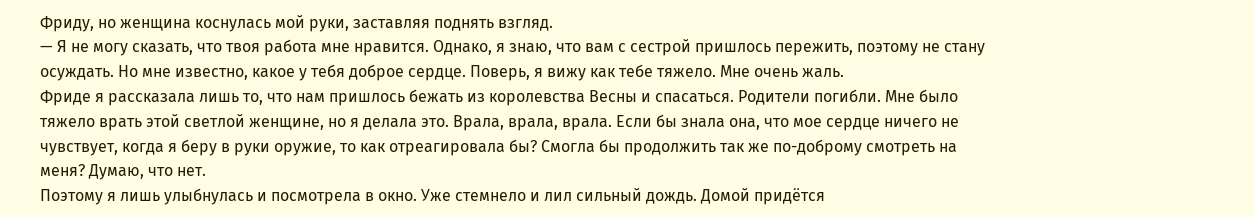Фриду, но женщина коснулась мой руки, заставляя поднять взгляд.
— Я не могу сказать, что твоя работа мне нравится. Однако, я знаю, что вам с сестрой пришлось пережить, поэтому не стану осуждать. Но мне известно, какое у тебя доброе сердце. Поверь, я вижу как тебе тяжело. Мне очень жаль.
Фриде я рассказала лишь то, что нам пришлось бежать из королевства Весны и спасаться. Родители погибли. Мне было тяжело врать этой светлой женщине, но я делала это. Врала, врала, врала. Если бы знала она, что мое сердце ничего не чувствует, когда я беру в руки оружие, то как отреагировала бы? Смогла бы продолжить так же по-доброму смотреть на меня? Думаю, что нет.
Поэтому я лишь улыбнулась и посмотрела в окно. Уже стемнело и лил сильный дождь. Домой придётся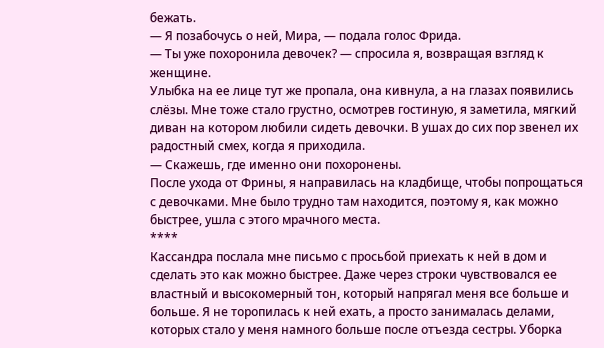бежать.
— Я позабочусь о ней, Мира, — подала голос Фрида.
— Ты уже похоронила девочек? — спросила я, возвращая взгляд к женщине.
Улыбка на ее лице тут же пропала, она кивнула, а на глазах появились слёзы. Мне тоже стало грустно, осмотрев гостиную, я заметила, мягкий диван на котором любили сидеть девочки. В ушах до сих пор звенел их радостный смех, когда я приходила.
— Скажешь, где именно они похоронены.
После ухода от Фрины, я направилась на кладбище, чтобы попрощаться с девочками. Мне было трудно там находится, поэтому я, как можно быстрее, ушла с этого мрачного места.
****
Кассандра послала мне письмо с просьбой приехать к ней в дом и сделать это как можно быстрее. Даже через строки чувствовался ее властный и высокомерный тон, который напрягал меня все больше и больше. Я не торопилась к ней ехать, а просто занималась делами, которых стало у меня намного больше после отъезда сестры. Уборка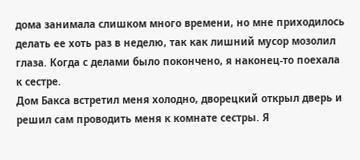дома занимала слишком много времени, но мне приходилось делать ее хоть раз в неделю, так как лишний мусор мозолил глаза. Когда с делами было покончено, я наконец-то поехала к сестре.
Дом Бакса встретил меня холодно, дворецкий открыл дверь и решил сам проводить меня к комнате сестры. Я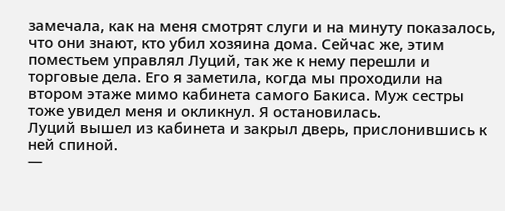замечала, как на меня смотрят слуги и на минуту показалось, что они знают, кто убил хозяина дома. Сейчас же, этим поместьем управлял Луций, так же к нему перешли и торговые дела. Его я заметила, когда мы проходили на втором этаже мимо кабинета самого Бакиса. Муж сестры тоже увидел меня и окликнул. Я остановилась.
Луций вышел из кабинета и закрыл дверь, прислонившись к ней спиной.
—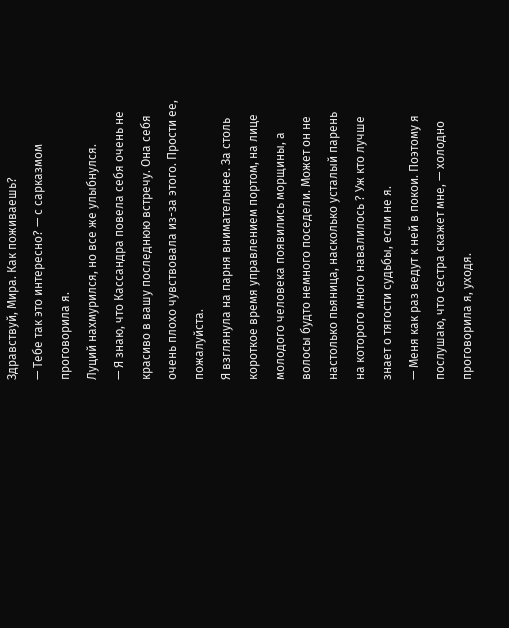Здравствуй, Мира. Как поживаешь?
— Тебе так это интересно? — с сарказмом проговорила я.
Луций нахмурился, но все же улыбнулся.
— Я знаю, что Кассандра повела себя очень не красиво в вашу последнюю встречу. Она себя очень плохо чувствовала из-за этого. Прости ее, пожалуйста.
Я взглянула на парня внимательнее. За столь короткое время управлением портом, на лице молодого человека появились морщины, а волосы будто немного поседели. Может он не настолько пьяница, насколько усталый парень на которого много навалилось ? Уж кто лучше знает о тягости судьбы, если не я.
— Меня как раз ведут к ней в покои. Поэтому я послушаю, что сестра скажет мне, — холодно проговорила я, уходя.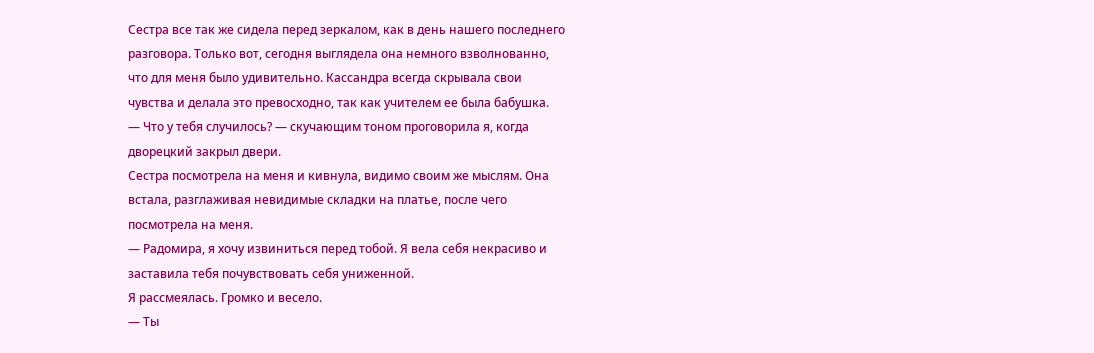Сестра все так же сидела перед зеркалом, как в день нашего последнего разговора. Только вот, сегодня выглядела она немного взволнованно, что для меня было удивительно. Кассандра всегда скрывала свои чувства и делала это превосходно, так как учителем ее была бабушка.
— Что у тебя случилось? — скучающим тоном проговорила я, когда дворецкий закрыл двери.
Сестра посмотрела на меня и кивнула, видимо своим же мыслям. Она встала, разглаживая невидимые складки на платье, после чего посмотрела на меня.
— Радомира, я хочу извиниться перед тобой. Я вела себя некрасиво и заставила тебя почувствовать себя униженной.
Я рассмеялась. Громко и весело.
— Ты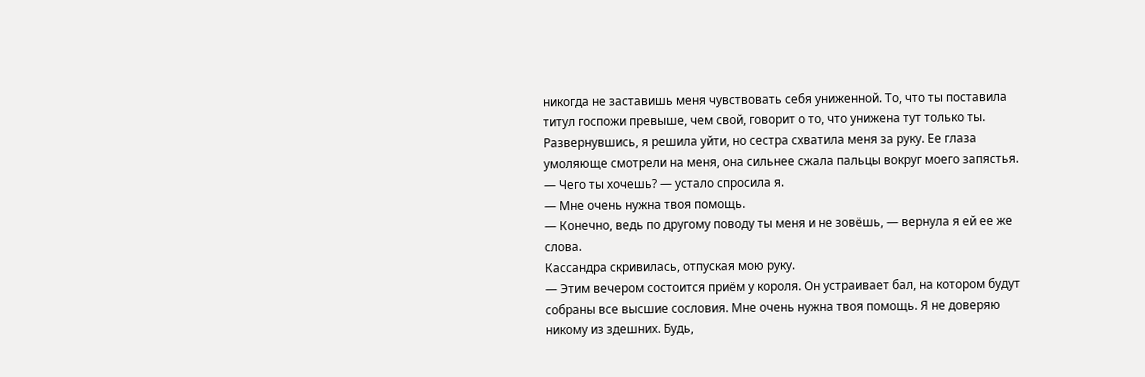никогда не заставишь меня чувствовать себя униженной. То, что ты поставила титул госпожи превыше, чем свой, говорит о то, что унижена тут только ты.
Развернувшись, я решила уйти, но сестра схватила меня за руку. Ее глаза умоляюще смотрели на меня, она сильнее сжала пальцы вокруг моего запястья.
— Чего ты хочешь? — устало спросила я.
— Мне очень нужна твоя помощь.
— Конечно, ведь по другому поводу ты меня и не зовёшь, — вернула я ей ее же слова.
Кассандра скривилась, отпуская мою руку.
— Этим вечером состоится приём у короля. Он устраивает бал, на котором будут собраны все высшие сословия. Мне очень нужна твоя помощь. Я не доверяю никому из здешних. Будь,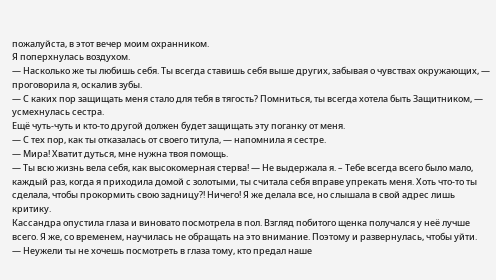пожалуйста, в этот вечер моим охранником.
Я поперхнулась воздухом.
— Насколько же ты любишь себя. Ты всегда ставишь себя выше других, забывая о чувствах окружающих, — проговорила я, оскалив зубы.
— С каких пор защищать меня стало для тебя в тягость? Помниться, ты всегда хотела быть Защитником, — усмехнулась сестра.
Ещё чуть-чуть и кто-то другой должен будет защищать эту поганку от меня.
— С тех пор, как ты отказалась от своего титула, — напомнила я сестре.
— Мира! Хватит дуться, мне нужна твоя помощь.
— Ты всю жизнь вела себя, как высокомерная стерва! — Не выдержала я. – Тебе всегда всего было мало, каждый раз, когда я приходила домой с золотыми, ты считала себя вправе упрекать меня. Хоть что-то ты сделала, чтобы прокормить свою задницу?! Ничего! Я же делала все, но слышала в свой адрес лишь критику.
Кассандра опустила глаза и виновато посмотрела в пол. Взгляд побитого щенка получался у неё лучше всего. Я же, со временем, научилась не обращать на это внимание. Поэтому и развернулась, чтобы уйти.
— Неужели ты не хочешь посмотреть в глаза тому, кто предал наше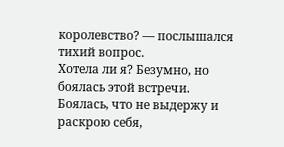королевство? — послышался тихий вопрос.
Хотела ли я? Безумно, но боялась этой встречи. Боялась, что не выдержу и раскрою себя,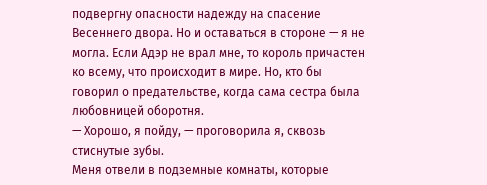подвергну опасности надежду на спасение Весеннего двора. Но и оставаться в стороне — я не могла. Если Адэр не врал мне, то король причастен ко всему, что происходит в мире. Но, кто бы говорил о предательстве, когда сама сестра была любовницей оборотня.
— Хорошо, я пойду, — проговорила я, сквозь стиснутые зубы.
Меня отвели в подземные комнаты, которые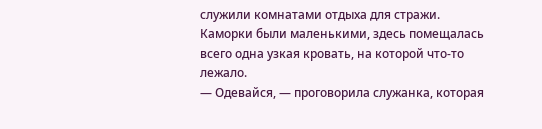служили комнатами отдыха для стражи. Каморки были маленькими, здесь помещалась всего одна узкая кровать, на которой что-то лежало.
— Одевайся, — проговорила служанка, которая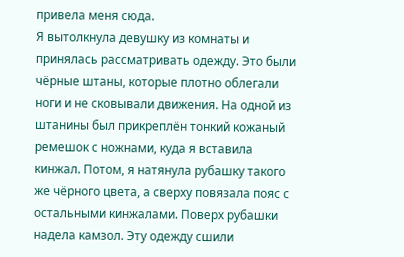привела меня сюда.
Я вытолкнула девушку из комнаты и принялась рассматривать одежду. Это были чёрные штаны, которые плотно облегали ноги и не сковывали движения. На одной из штанины был прикреплён тонкий кожаный ремешок с ножнами, куда я вставила кинжал. Потом, я натянула рубашку такого же чёрного цвета, а сверху повязала пояс с остальными кинжалами. Поверх рубашки надела камзол. Эту одежду сшили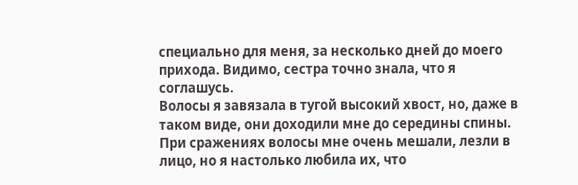специально для меня, за несколько дней до моего прихода. Видимо, сестра точно знала, что я соглашусь.
Волосы я завязала в тугой высокий хвост, но, даже в таком виде, они доходили мне до середины спины. При сражениях волосы мне очень мешали, лезли в лицо, но я настолько любила их, что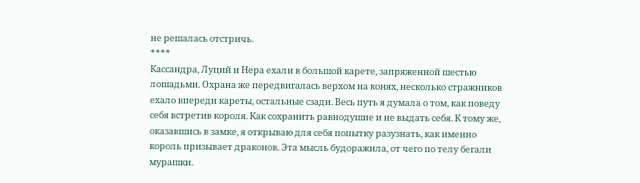не решалась отстричь.
****
Кассандра, Луций и Нера ехали в большой карете, запряженной шестью лошадьми. Охрана же передвигалась верхом на конях, несколько стражников ехало впереди кареты, остальные сзади. Весь путь я думала о том, как поведу себя встретив короля. Как сохранить равнодушие и не выдать себя. К тому же, оказавшись в замке, я открываю для себя попытку разузнать, как именно король призывает драконов. Эта мысль будоражила, от чего по телу бегали мурашки.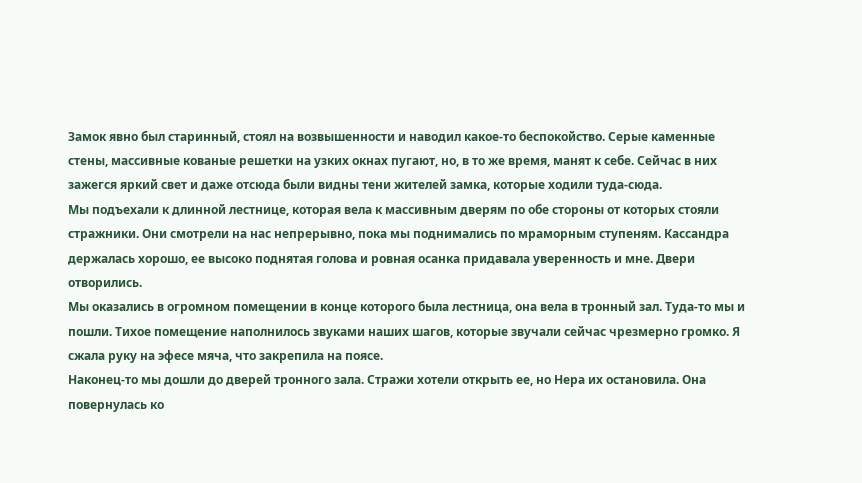Замок явно был старинный, стоял на возвышенности и наводил какое-то беспокойство. Серые каменные стены, массивные кованые решетки на узких окнах пугают, но, в то же время, манят к себе. Сейчас в них зажегся яркий свет и даже отсюда были видны тени жителей замка, которые ходили туда-сюда.
Мы подъехали к длинной лестнице, которая вела к массивным дверям по обе стороны от которых стояли стражники. Они смотрели на нас непрерывно, пока мы поднимались по мраморным ступеням. Кассандра держалась хорошо, ее высоко поднятая голова и ровная осанка придавала уверенность и мне. Двери отворились.
Мы оказались в огромном помещении в конце которого была лестница, она вела в тронный зал. Туда-то мы и пошли. Тихое помещение наполнилось звуками наших шагов, которые звучали сейчас чрезмерно громко. Я сжала руку на эфесе мяча, что закрепила на поясе.
Наконец-то мы дошли до дверей тронного зала. Стражи хотели открыть ее, но Нера их остановила. Она повернулась ко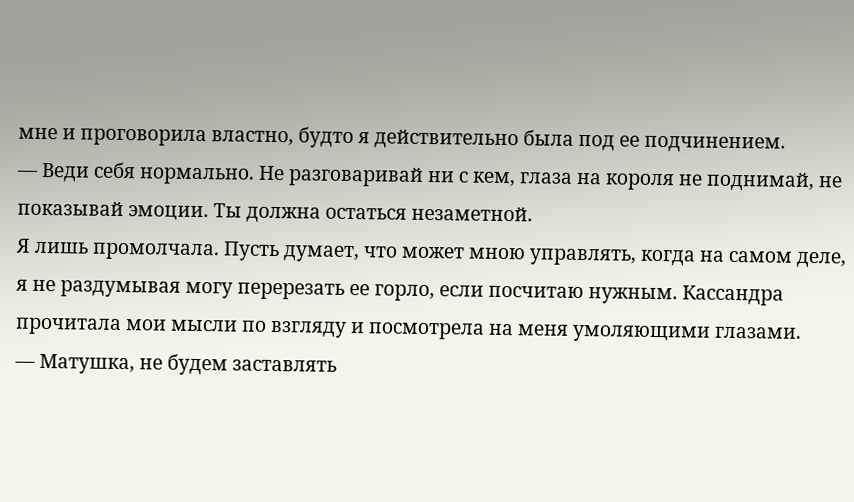мне и проговорила властно, будто я действительно была под ее подчинением.
— Веди себя нормально. Не разговаривай ни с кем, глаза на короля не поднимай, не показывай эмоции. Ты должна остаться незаметной.
Я лишь промолчала. Пусть думает, что может мною управлять, когда на самом деле, я не раздумывая могу перерезать ее горло, если посчитаю нужным. Кассандра прочитала мои мысли по взгляду и посмотрела на меня умоляющими глазами.
— Матушка, не будем заставлять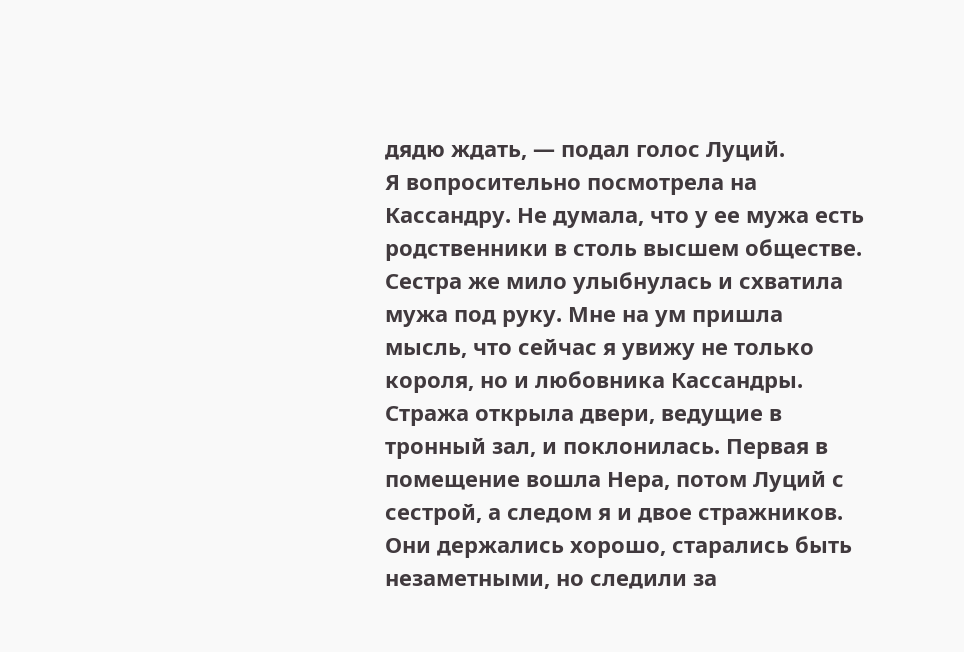дядю ждать, — подал голос Луций.
Я вопросительно посмотрела на Кассандру. Не думала, что у ее мужа есть родственники в столь высшем обществе. Сестра же мило улыбнулась и схватила мужа под руку. Мне на ум пришла мысль, что сейчас я увижу не только короля, но и любовника Кассандры.
Стража открыла двери, ведущие в тронный зал, и поклонилась. Первая в помещение вошла Нера, потом Луций с сестрой, а следом я и двое стражников. Они держались хорошо, старались быть незаметными, но следили за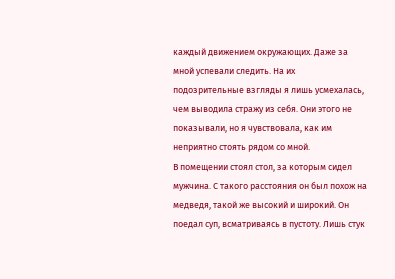каждый движением окружающих. Даже за мной успевали следить. На их подозрительные взгляды я лишь усмехалась, чем выводила стражу из себя. Они этого не показывали, но я чувствовала, как им неприятно стоять рядом со мной.
В помещении стоял стол, за которым сидел мужчина. С такого расстояния он был похож на медведя, такой же высокий и широкий. Он поедал суп, всматриваясь в пустоту. Лишь стук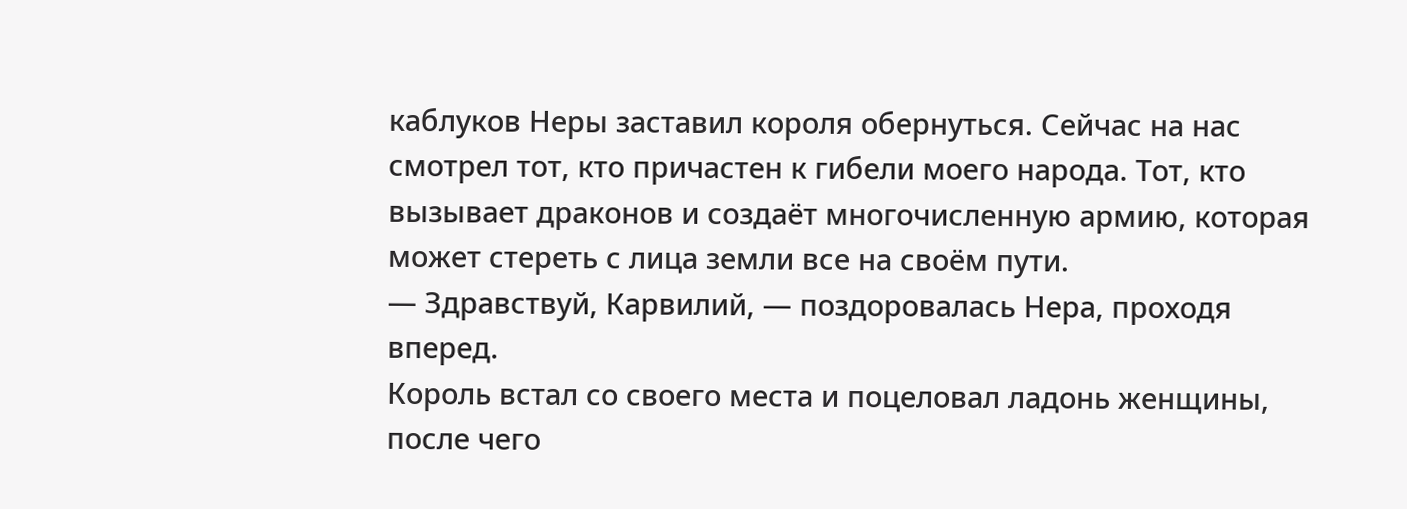каблуков Неры заставил короля обернуться. Сейчас на нас смотрел тот, кто причастен к гибели моего народа. Тот, кто вызывает драконов и создаёт многочисленную армию, которая может стереть с лица земли все на своём пути.
— Здравствуй, Карвилий, — поздоровалась Нера, проходя вперед.
Король встал со своего места и поцеловал ладонь женщины, после чего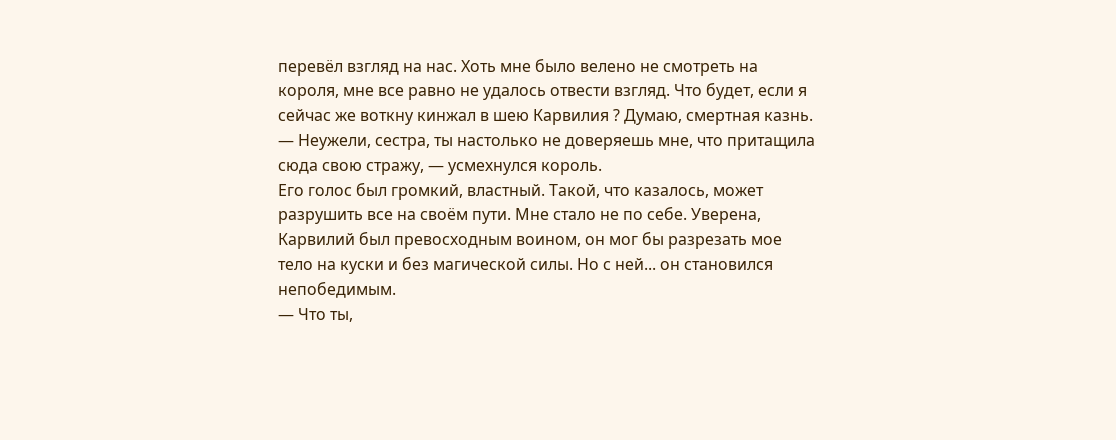перевёл взгляд на нас. Хоть мне было велено не смотреть на короля, мне все равно не удалось отвести взгляд. Что будет, если я сейчас же воткну кинжал в шею Карвилия ? Думаю, смертная казнь.
— Неужели, сестра, ты настолько не доверяешь мне, что притащила сюда свою стражу, — усмехнулся король.
Его голос был громкий, властный. Такой, что казалось, может разрушить все на своём пути. Мне стало не по себе. Уверена, Карвилий был превосходным воином, он мог бы разрезать мое тело на куски и без магической силы. Но с ней... он становился непобедимым.
— Что ты,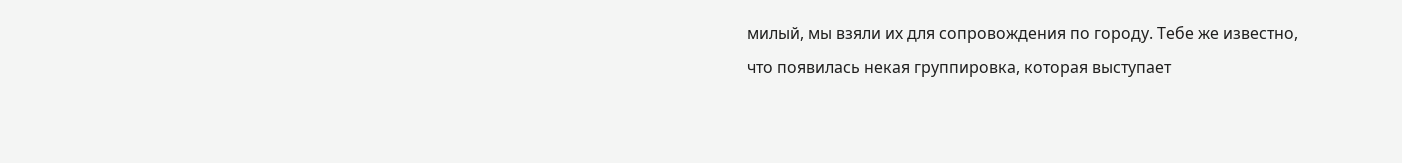милый, мы взяли их для сопровождения по городу. Тебе же известно, что появилась некая группировка, которая выступает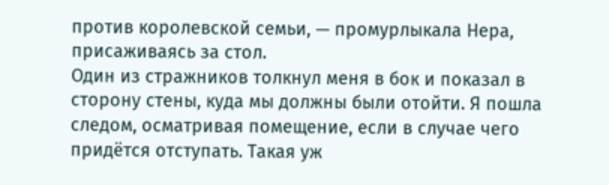против королевской семьи, — промурлыкала Нера, присаживаясь за стол.
Один из стражников толкнул меня в бок и показал в сторону стены, куда мы должны были отойти. Я пошла следом, осматривая помещение, если в случае чего придётся отступать. Такая уж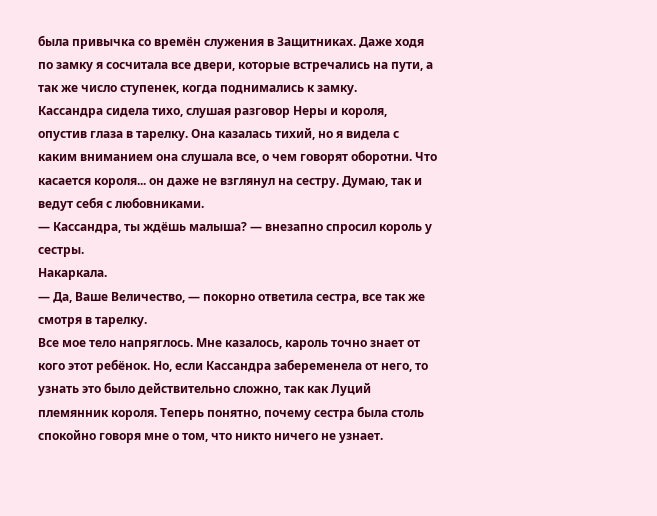была привычка со времён служения в Защитниках. Даже ходя по замку я сосчитала все двери, которые встречались на пути, а так же число ступенек, когда поднимались к замку.
Кассандра сидела тихо, слушая разговор Неры и короля, опустив глаза в тарелку. Она казалась тихий, но я видела с каким вниманием она слушала все, о чем говорят оборотни. Что касается короля... он даже не взглянул на сестру. Думаю, так и ведут себя с любовниками.
— Кассандра, ты ждёшь малыша? — внезапно спросил король у сестры.
Накаркала.
— Да, Ваше Величество, — покорно ответила сестра, все так же смотря в тарелку.
Все мое тело напряглось. Мне казалось, кароль точно знает от кого этот ребёнок. Но, если Кассандра забеременела от него, то узнать это было действительно сложно, так как Луций племянник короля. Теперь понятно, почему сестра была столь спокойно говоря мне о том, что никто ничего не узнает.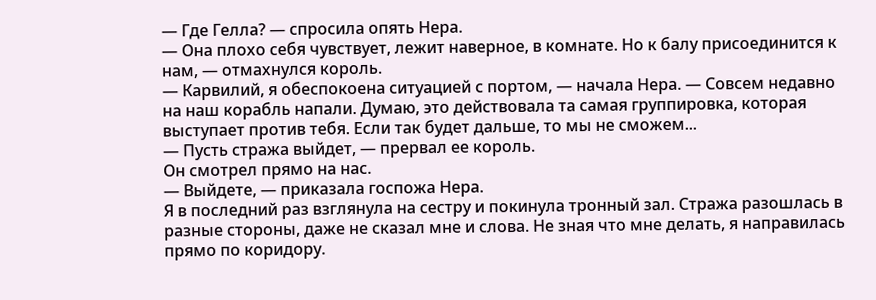— Где Гелла? — спросила опять Нера.
— Она плохо себя чувствует, лежит наверное, в комнате. Но к балу присоединится к нам, — отмахнулся король.
— Карвилий, я обеспокоена ситуацией с портом, — начала Нера. — Совсем недавно на наш корабль напали. Думаю, это действовала та самая группировка, которая выступает против тебя. Если так будет дальше, то мы не сможем...
— Пусть стража выйдет, — прервал ее король.
Он смотрел прямо на нас.
— Выйдете, — приказала госпожа Нера.
Я в последний раз взглянула на сестру и покинула тронный зал. Стража разошлась в разные стороны, даже не сказал мне и слова. Не зная что мне делать, я направилась прямо по коридору.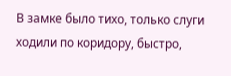В замке было тихо, только слуги ходили по коридору, быстро,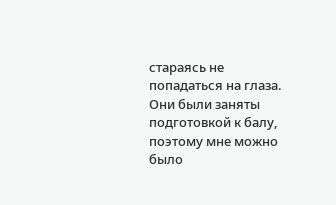стараясь не попадаться на глаза. Они были заняты подготовкой к балу, поэтому мне можно было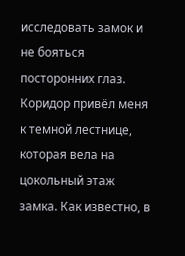исследовать замок и не бояться посторонних глаз.
Коридор привёл меня к темной лестнице, которая вела на цокольный этаж замка. Как известно, в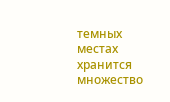темных местах хранится множество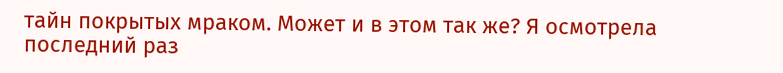тайн покрытых мраком. Может и в этом так же? Я осмотрела последний раз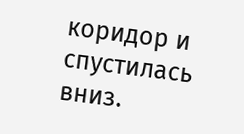коридор и спустилась вниз.